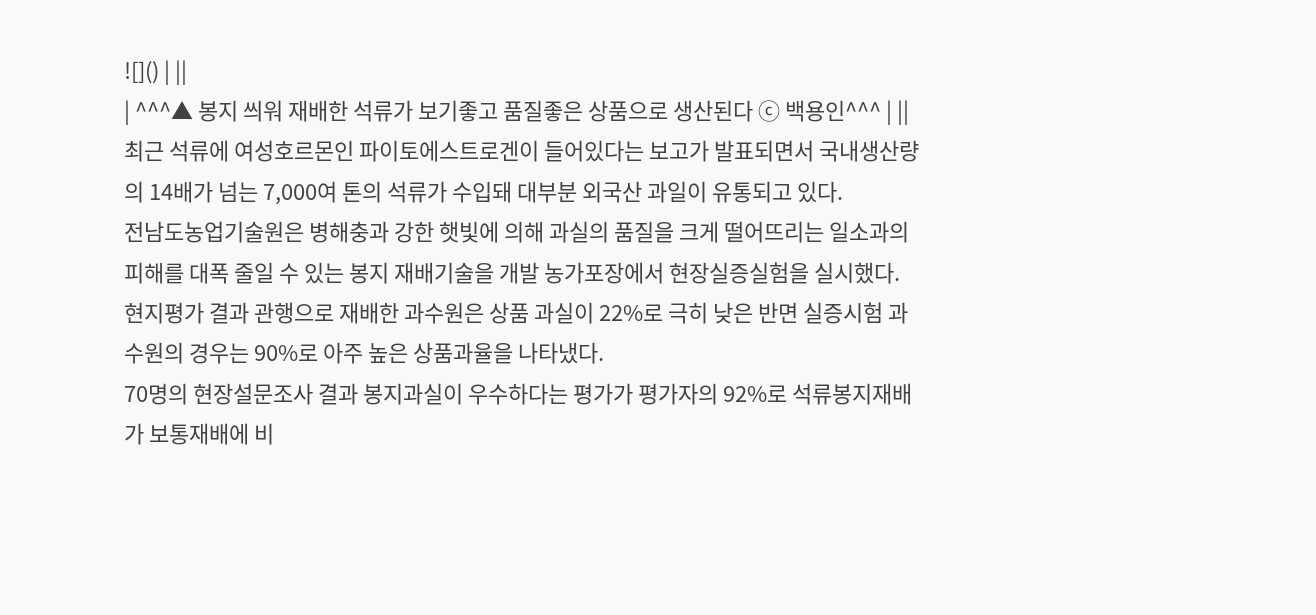![]() | ||
| ^^^▲ 봉지 씌워 재배한 석류가 보기좋고 품질좋은 상품으로 생산된다 ⓒ 백용인^^^ | ||
최근 석류에 여성호르몬인 파이토에스트로겐이 들어있다는 보고가 발표되면서 국내생산량의 14배가 넘는 7,000여 톤의 석류가 수입돼 대부분 외국산 과일이 유통되고 있다.
전남도농업기술원은 병해충과 강한 햇빛에 의해 과실의 품질을 크게 떨어뜨리는 일소과의 피해를 대폭 줄일 수 있는 봉지 재배기술을 개발 농가포장에서 현장실증실험을 실시했다.
현지평가 결과 관행으로 재배한 과수원은 상품 과실이 22%로 극히 낮은 반면 실증시험 과수원의 경우는 90%로 아주 높은 상품과율을 나타냈다.
70명의 현장설문조사 결과 봉지과실이 우수하다는 평가가 평가자의 92%로 석류봉지재배가 보통재배에 비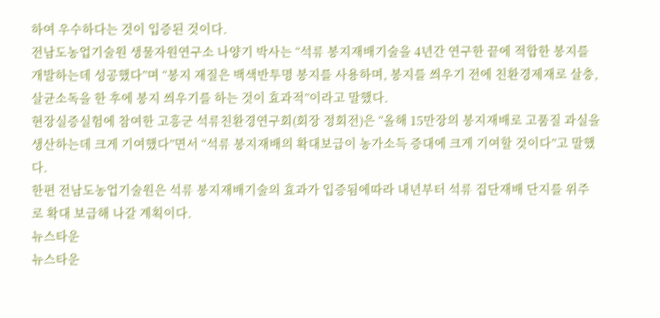하여 우수하다는 것이 입증된 것이다.
전남도농업기술원 생물자원연구소 나양기 박사는 “석류 봉지재배기술을 4년간 연구한 끝에 적합한 봉지를 개발하는데 성공했다”며 “봉지 재질은 백색반투명 봉지를 사용하며, 봉지를 씌우기 전에 친환경제재로 살충, 살균소독을 한 후에 봉지 씌우기를 하는 것이 효과적”이라고 말했다.
현장실증실험에 참여한 고흥군 석류친환경연구회(회장 정회전)은 “올해 15만장의 봉지재배로 고품질 과실을 생산하는데 크게 기여했다”면서 “석류 봉지재배의 확대보급이 농가소득 증대에 크게 기여할 것이다”고 말했다.
한편 전남도농업기술원은 석류 봉지재배기술의 효과가 입증됨에따라 내년부터 석류 집단재배 단지를 위주로 확대 보급해 나갈 계획이다.
뉴스타운
뉴스타운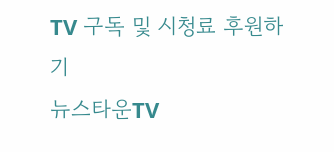TV 구독 및 시청료 후원하기
뉴스타운TV